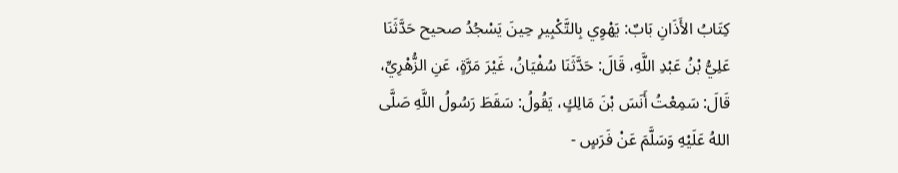كِتَابُ الأَذَانِ بَابٌ: يَهْوِي بِالتَّكْبِيرِ حِينَ يَسْجُدُ صحيح حَدَّثَنَا عَلِيُّ بْنُ عَبْدِ اللَّهِ، قَالَ: حَدَّثَنَا سُفْيَانُ، غَيْرَ مَرَّةٍ، عَنِ الزُّهْرِيِّ، قَالَ: سَمِعْتُ أَنَسَ بْنَ مَالِكٍ، يَقُولُ: سَقَطَ رَسُولُ اللَّهِ صَلَّى اللهُ عَلَيْهِ وَسَلَّمَ عَنْ فَرَسٍ -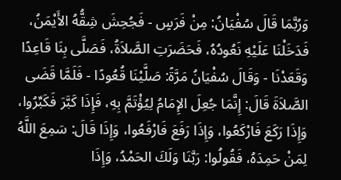وَرُبَّمَا قَالَ سُفْيَانُ: مِنْ فَرَسٍ - فَجُحِشَ شِقُّهُ الأَيْمَنُ، فَدَخَلْنَا عَلَيْهِ نَعُودُهُ، فَحَضَرَتِ الصَّلاَةُ، فَصَلَّى بِنَا قَاعِدًا وَقَعَدْنَا - وَقَالَ سُفْيَانُ مَرَّةً: صَلَّيْنَا قُعُودًا - فَلَمَّا قَضَى الصَّلاَةَ قَالَ: إِنَّمَا جُعِلَ الإِمَامُ لِيُؤْتَمَّ بِهِ، فَإِذَا كَبَّرَ فَكَبِّرُوا، وَإِذَا رَكَعَ فَارْكَعُوا، وَإِذَا رَفَعَ فَارْفَعُوا، وَإِذَا قَالَ: سَمِعَ اللَّهُ لِمَنْ حَمِدَهُ، فَقُولُوا: رَبَّنَا وَلَكَ الحَمْدُ، وَإِذَا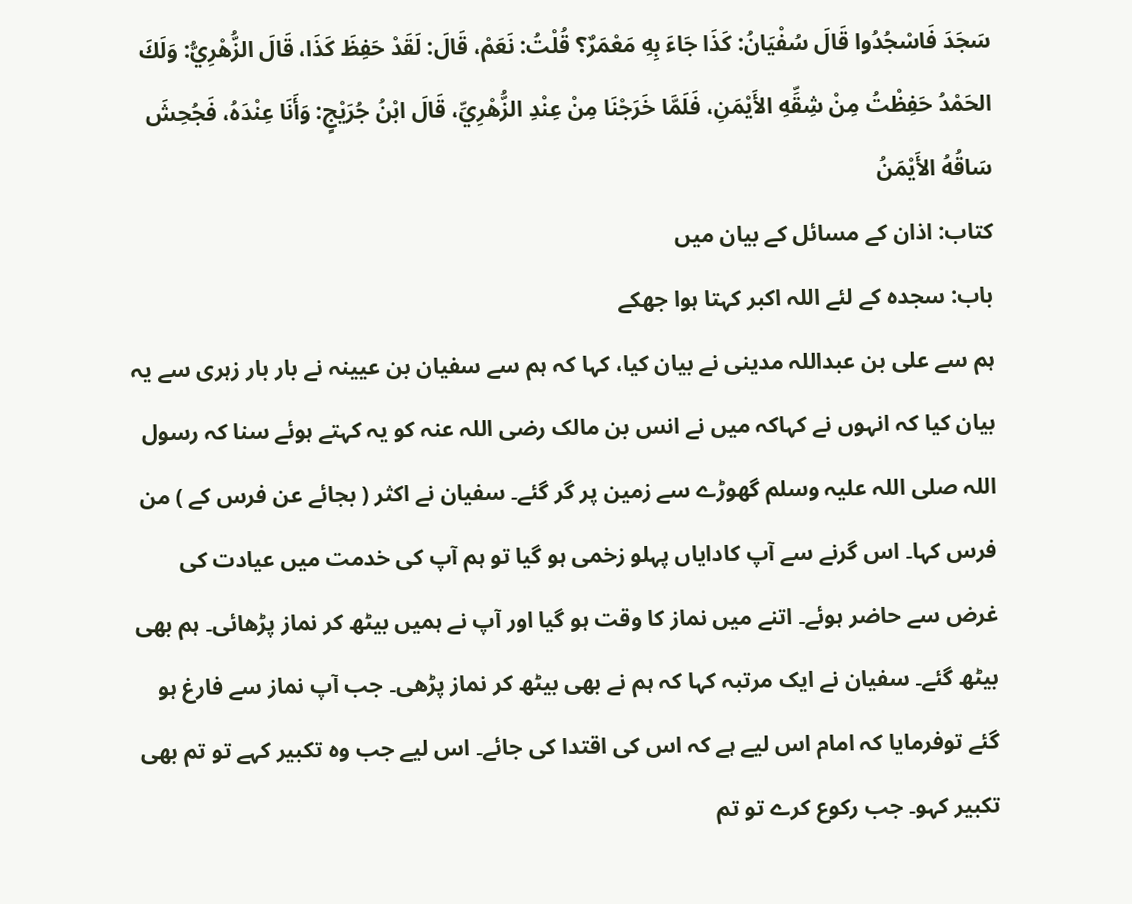سَجَدَ فَاسْجُدُوا قَالَ سُفْيَانُ: كَذَا جَاءَ بِهِ مَعْمَرٌ؟ قُلْتُ: نَعَمْ، قَالَ: لَقَدْ حَفِظَ كَذَا، قَالَ الزُّهْرِيُّ: وَلَكَ الحَمْدُ حَفِظْتُ مِنْ شِقِّهِ الأَيْمَنِ، فَلَمَّا خَرَجْنَا مِنْ عِنْدِ الزُّهْرِيِّ، قَالَ ابْنُ جُرَيْجٍ: وَأَنَا عِنْدَهُ، فَجُحِشَ سَاقُهُ الأَيْمَنُ
کتاب: اذان کے مسائل کے بیان میں
باب: سجدہ کے لئے اللہ اکبر کہتا ہوا جھکے
ہم سے علی بن عبداللہ مدینی نے بیان کیا، کہا کہ ہم سے سفیان بن عیینہ نے بار بار زہری سے یہ بیان کیا کہ انہوں نے کہاکہ میں نے انس بن مالک رضی اللہ عنہ کو یہ کہتے ہوئے سنا کہ رسول اللہ صلی اللہ علیہ وسلم گھوڑے سے زمین پر گر گئے۔ سفیان نے اکثر ( بجائے عن فرس کے ) من فرس کہا۔ اس گرنے سے آپ کادایاں پہلو زخمی ہو گیا تو ہم آپ کی خدمت میں عیادت کی غرض سے حاضر ہوئے۔ اتنے میں نماز کا وقت ہو گیا اور آپ نے ہمیں بیٹھ کر نماز پڑھائی۔ ہم بھی بیٹھ گئے۔ سفیان نے ایک مرتبہ کہا کہ ہم نے بھی بیٹھ کر نماز پڑھی۔ جب آپ نماز سے فارغ ہو گئے توفرمایا کہ امام اس لیے ہے کہ اس کی اقتدا کی جائے۔ اس لیے جب وہ تکبیر کہے تو تم بھی تکبیر کہو۔ جب رکوع کرے تو تم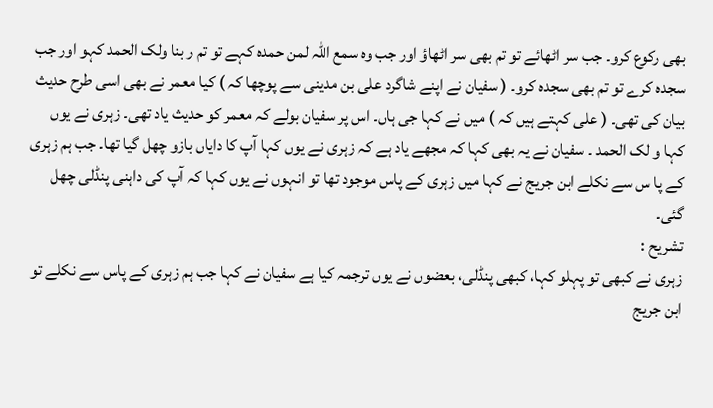بھی رکوع کرو۔ جب سر اٹھائے تو تم بھی سر اٹھاؤ اور جب وہ سمع اللہ لمن حمدہ کہے تو تم ر بنا ولک الحمد کہو اور جب سجدہ کرے تو تم بھی سجدہ کرو۔ ( سفیان نے اپنے شاگرد علی بن مدینی سے پوچھا کہ ) کیا معمر نے بھی اسی طرح حدیث بیان کی تھی۔ ( علی کہتے ہیں کہ ) میں نے کہا جی ہاں۔ اس پر سفیان بولے کہ معمر کو حدیث یاد تھی۔ زہری نے یوں کہا و لک الحمد ۔ سفیان نے یہ بھی کہا کہ مجھے یاد ہے کہ زہری نے یوں کہا آپ کا دایاں بازو چھل گیا تھا۔ جب ہم زہری کے پا س سے نکلے ابن جریج نے کہا میں زہری کے پاس موجود تھا تو انہوں نے یوں کہا کہ آپ کی داہنی پنڈلی چھل گئی۔
تشریح :
زہری نے کبھی تو پہلو کہا، کبھی پنڈلی، بعضوں نے یوں ترجمہ کیا ہے سفیان نے کہا جب ہم زہری کے پاس سے نکلے تو ابن جریج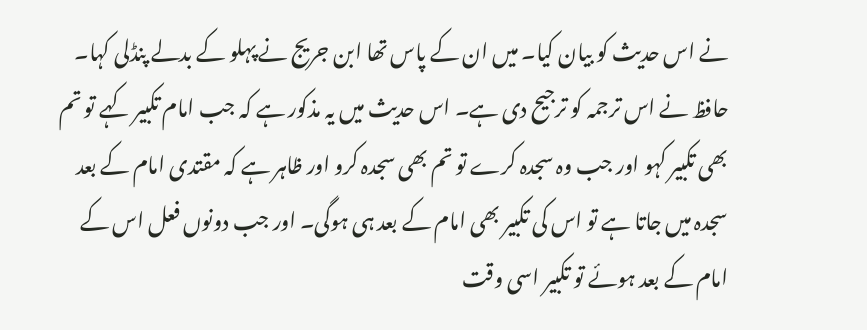نے اس حدیث کو بیان کیا۔ میں ان کے پاس تھا ابن جریج نے پہلو کے بدلے پنڈلی کہا۔ حافظ نے اس ترجمہ کو ترجیح دی ہے۔ اس حدیث میں یہ مذکور ہے کہ جب امام تکبیر کہے تو تم بھی تکبیر کہو اور جب وہ سجدہ کرے تو تم بھی سجدہ کرو اور ظاہر ہے کہ مقتدی امام کے بعد سجدہ میں جاتا ہے تو اس کی تکبیر بھی امام کے بعد ہی ہوگی۔ اور جب دونوں فعل اس کے امام کے بعد ہوئے تو تکبیر اسی وقت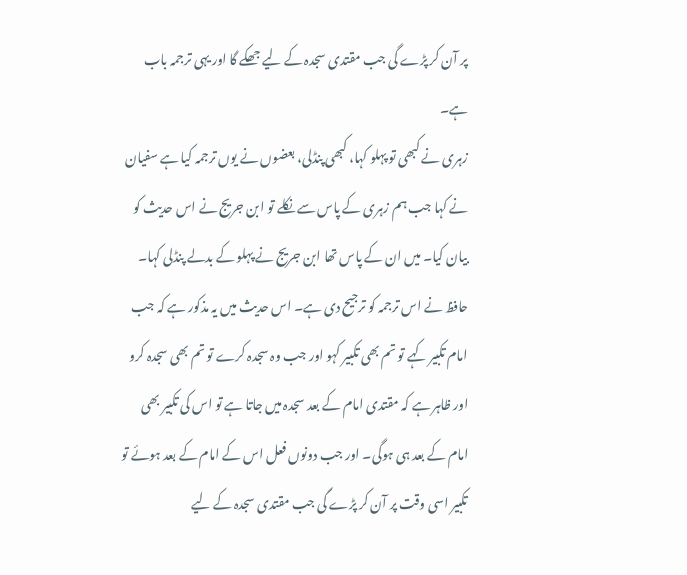پر آن کر پڑے گی جب مقتدی سجدہ کے لیے جھکے گا اور یہی ترجمہ باب ہے۔
زہری نے کبھی تو پہلو کہا، کبھی پنڈلی، بعضوں نے یوں ترجمہ کیا ہے سفیان نے کہا جب ہم زہری کے پاس سے نکلے تو ابن جریج نے اس حدیث کو بیان کیا۔ میں ان کے پاس تھا ابن جریج نے پہلو کے بدلے پنڈلی کہا۔ حافظ نے اس ترجمہ کو ترجیح دی ہے۔ اس حدیث میں یہ مذکور ہے کہ جب امام تکبیر کہے تو تم بھی تکبیر کہو اور جب وہ سجدہ کرے تو تم بھی سجدہ کرو اور ظاہر ہے کہ مقتدی امام کے بعد سجدہ میں جاتا ہے تو اس کی تکبیر بھی امام کے بعد ہی ہوگی۔ اور جب دونوں فعل اس کے امام کے بعد ہوئے تو تکبیر اسی وقت پر آن کر پڑے گی جب مقتدی سجدہ کے لیے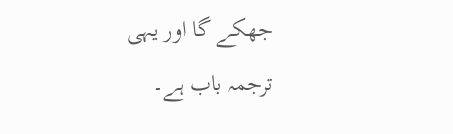جھکے گا اور یہی ترجمہ باب ہے۔